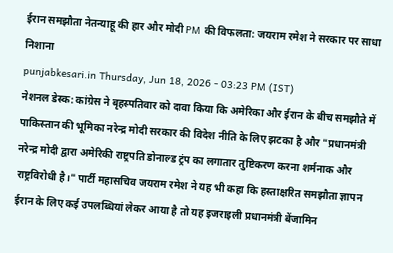ईरान समझौता नेतन्याहू की हार और मोदी PM की विफलता: जयराम रमेश ने सरकार पर साधा निशाना
punjabkesari.in Thursday, Jun 18, 2026 - 03:23 PM (IST)
नेशनल डेस्क: कांग्रेस ने बृहस्पतिवार को दावा किया कि अमेरिका और ईरान के बीच समझौते में पाकिस्तान की भूमिका नरेन्द्र मोदी सरकार की विदेश नीति के लिए झटका है और "प्रधानमंत्री नरेन्द्र मोदी द्वारा अमेरिकी राष्ट्रपति डोनाल्ड ट्रंप का लगातार तुष्टिकरण करना शर्मनाक और राष्ट्रविरोधी है।" पार्टी महासचिव जयराम रमेश ने यह भी कहा कि हस्ताक्षरित समझौता ज्ञापन ईरान के लिए कई उपलब्धियां लेकर आया है तो यह इजराइली प्रधानमंत्री बेंजामिन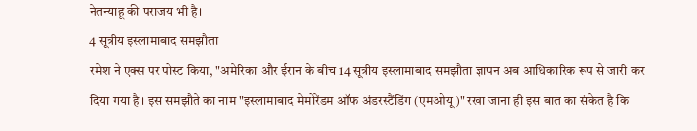नेतन्याहू की पराजय भी है।
4 सूत्रीय इस्लामाबाद समझौता
रमेश ने एक्स पर पोस्ट किया, "अमेरिका और ईरान के बीच 14 सूत्रीय इस्लामाबाद समझौता ज्ञापन अब आधिकारिक रूप से जारी कर दिया गया है। इस समझौते का नाम "इस्लामाबाद मेमोरेंडम ऑफ अंडरस्टैंडिंग (एमओयू)" रखा जाना ही इस बात का संकेत है कि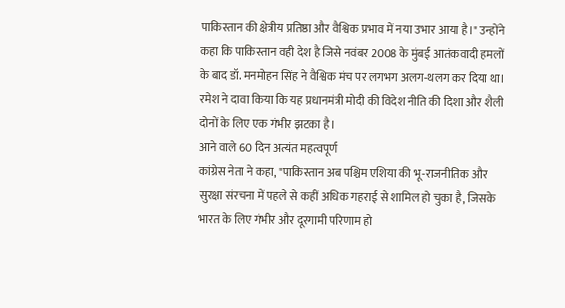पाकिस्तान की क्षेत्रीय प्रतिष्ठा और वैश्विक प्रभाव में नया उभार आया है।" उन्होंने कहा कि पाकिस्तान वही देश है जिसे नवंबर 2008 के मुंबई आतंकवादी हमलों के बाद डॉ. मनमोहन सिंह ने वैश्विक मंच पर लगभग अलग-थलग कर दिया था। रमेश ने दावा किया कि यह प्रधानमंत्री मोदी की विदेश नीति की दिशा और शैली दोनों के लिए एक गंभीर झटका है।
आने वाले 60 दिन अत्यंत महत्वपूर्ण
कांग्रेस नेता ने कहा, "पाकिस्तान अब पश्चिम एशिया की भू-राजनीतिक और सुरक्षा संरचना में पहले से कहीं अधिक गहराई से शामिल हो चुका है, जिसके भारत के लिए गंभीर और दूरगामी परिणाम हो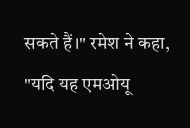सकते हैं।" रमेश ने कहा, "यदि यह एमओयू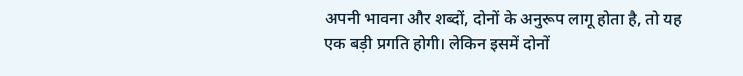अपनी भावना और शब्दों, दोनों के अनुरूप लागू होता है, तो यह एक बड़ी प्रगति होगी। लेकिन इसमें दोनों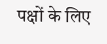पक्षों के लिए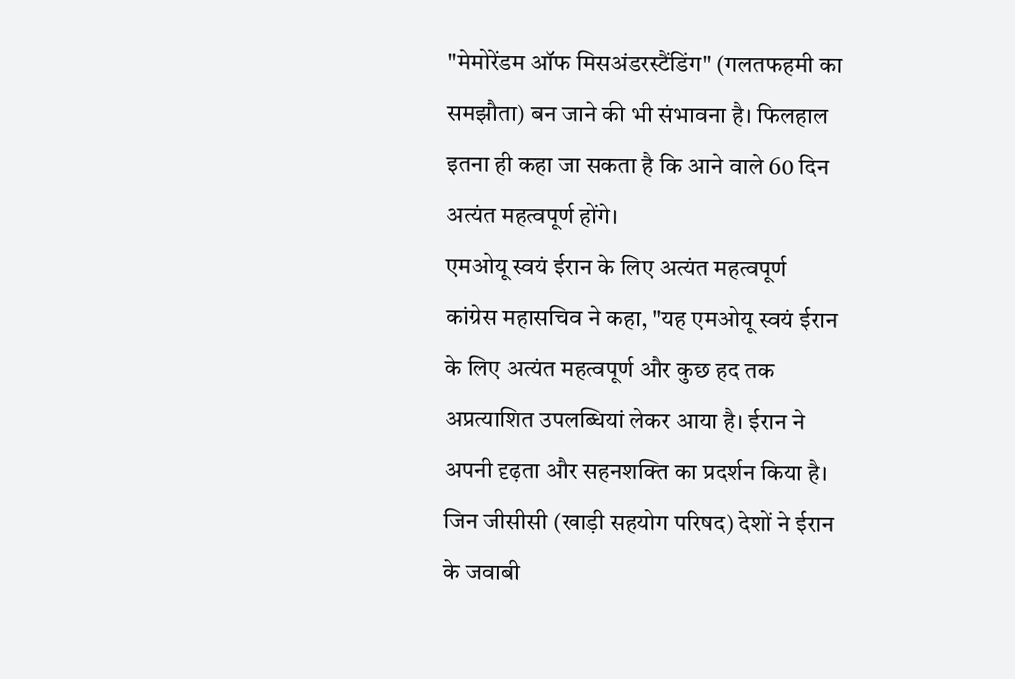"मेमोरेंडम ऑफ मिसअंडरस्टैंडिंग" (गलतफहमी का समझौता) बन जाने की भी संभावना है। फिलहाल इतना ही कहा जा सकता है कि आने वाले 60 दिन अत्यंत महत्वपूर्ण होंगे।
एमओयू स्वयं ईरान के लिए अत्यंत महत्वपूर्ण
कांग्रेस महासचिव ने कहा, "यह एमओयू स्वयं ईरान के लिए अत्यंत महत्वपूर्ण और कुछ हद तक अप्रत्याशित उपलब्धियां लेकर आया है। ईरान ने अपनी दृढ़ता और सहनशक्ति का प्रदर्शन किया है। जिन जीसीसी (खाड़ी सहयोग परिषद) देशों ने ईरान के जवाबी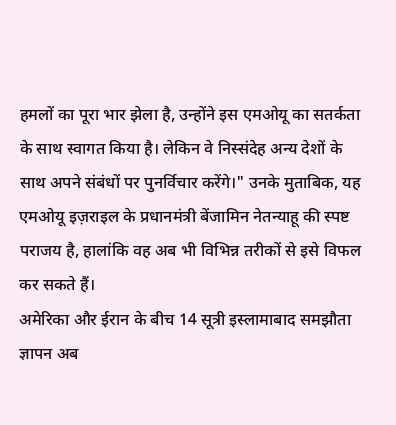हमलों का पूरा भार झेला है, उन्होंने इस एमओयू का सतर्कता के साथ स्वागत किया है। लेकिन वे निस्संदेह अन्य देशों के साथ अपने संबंधों पर पुनर्विचार करेंगे।" उनके मुताबिक, यह एमओयू इज़राइल के प्रधानमंत्री बेंजामिन नेतन्याहू की स्पष्ट पराजय है, हालांकि वह अब भी विभिन्न तरीकों से इसे विफल कर सकते हैं।
अमेरिका और ईरान के बीच 14 सूत्री इस्लामाबाद समझौता ज्ञापन अब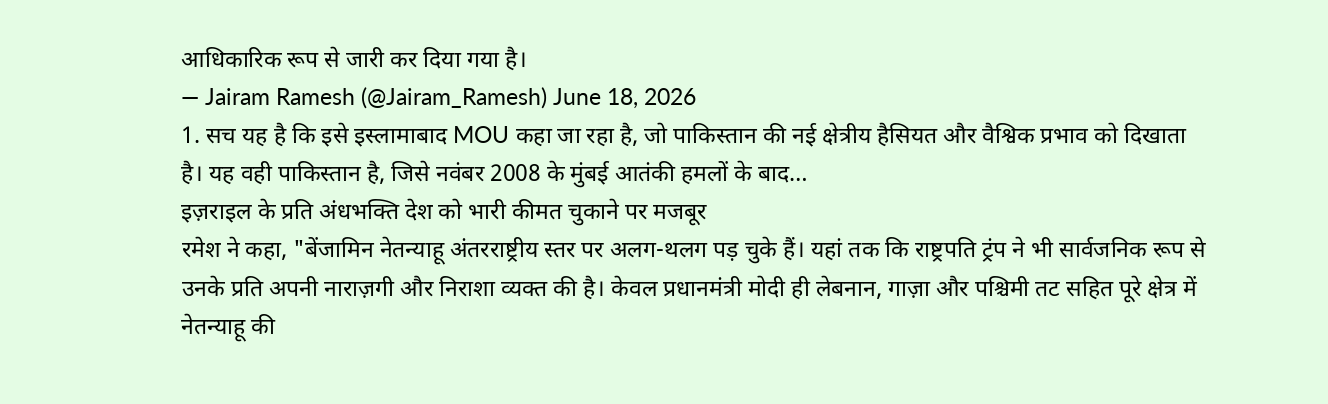आधिकारिक रूप से जारी कर दिया गया है।
— Jairam Ramesh (@Jairam_Ramesh) June 18, 2026
1. सच यह है कि इसे इस्लामाबाद MOU कहा जा रहा है, जो पाकिस्तान की नई क्षेत्रीय हैसियत और वैश्विक प्रभाव को दिखाता है। यह वही पाकिस्तान है, जिसे नवंबर 2008 के मुंबई आतंकी हमलों के बाद…
इज़राइल के प्रति अंधभक्ति देश को भारी कीमत चुकाने पर मजबूर
रमेश ने कहा, "बेंजामिन नेतन्याहू अंतरराष्ट्रीय स्तर पर अलग-थलग पड़ चुके हैं। यहां तक कि राष्ट्रपति ट्रंप ने भी सार्वजनिक रूप से उनके प्रति अपनी नाराज़गी और निराशा व्यक्त की है। केवल प्रधानमंत्री मोदी ही लेबनान, गाज़ा और पश्चिमी तट सहित पूरे क्षेत्र में नेतन्याहू की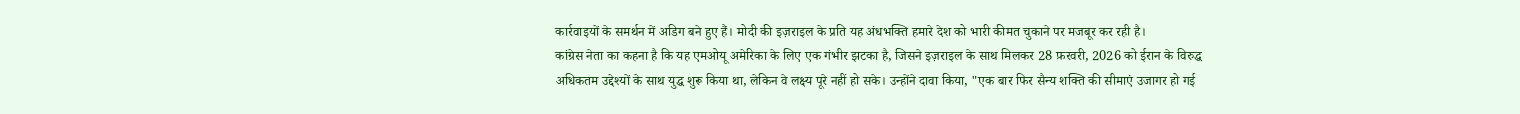कार्रवाइयों के समर्थन में अडिग बने हुए हैं। मोदी की इज़राइल के प्रति यह अंधभक्ति हमारे देश को भारी कीमत चुकाने पर मजबूर कर रही है।
कांग्रेस नेता का कहना है कि यह एमओयू अमेरिका के लिए एक गंभीर झटका है, जिसने इज़राइल के साथ मिलकर 28 फ़रवरी, 2026 को ईरान के विरुद्ध अधिकतम उद्देश्यों के साथ युद्ध शुरू किया था, लेकिन वे लक्ष्य पूरे नहीं हो सके। उन्होंने दावा किया, "एक बार फिर सैन्य शक्ति की सीमाएं उजागर हो गई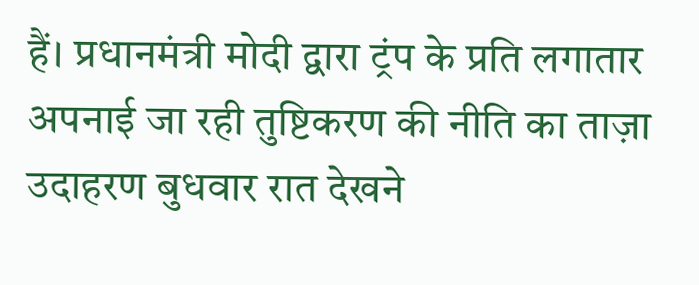हैं। प्रधानमंत्री मोदी द्वारा ट्रंप के प्रति लगातार अपनाई जा रही तुष्टिकरण की नीति का ताज़ा उदाहरण बुधवार रात देखने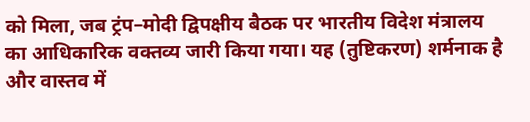को मिला, जब ट्रंप–मोदी द्विपक्षीय बैठक पर भारतीय विदेश मंत्रालय का आधिकारिक वक्तव्य जारी किया गया। यह (तुष्टिकरण) शर्मनाक है और वास्तव में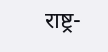राष्ट्र-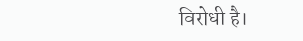विरोधी है।